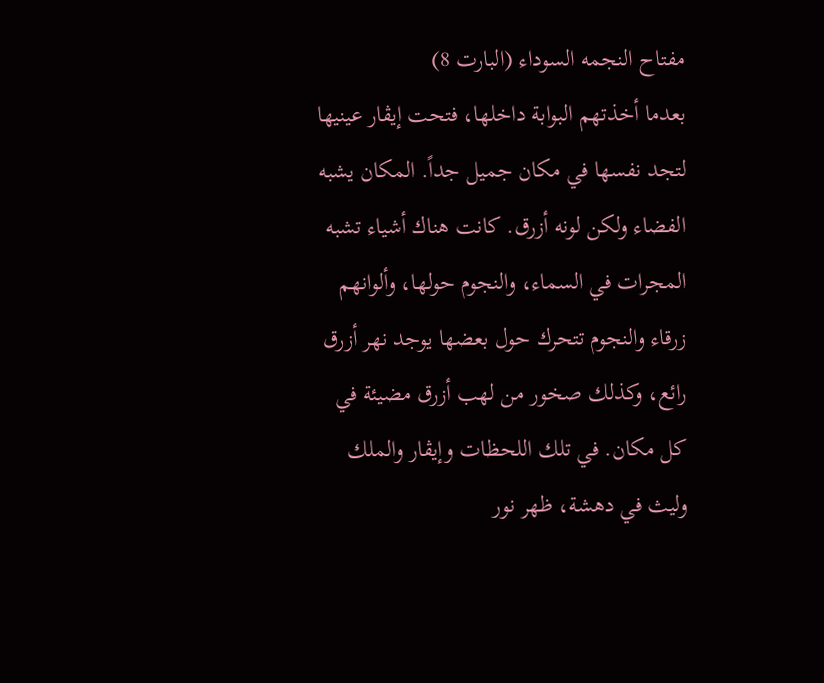مفتاح النجمه السوداء (البارت 8)
بعدما أخذتهم البوابة داخلها، فتحت إيڤار عينيها لتجد نفسها في مكان جميل جداً. المكان يشبه الفضاء ولكن لونه أزرق. كانت هناك أشياء تشبه المجرات في السماء، والنجوم حولها، وألوانهم زرقاء والنجوم تتحرك حول بعضها يوجد نهر أزرق رائع، وكذلك صخور من لهب أزرق مضيئة في كل مكان. في تلك اللحظات وإيڤار والملك وليث في دهشة، ظهر نور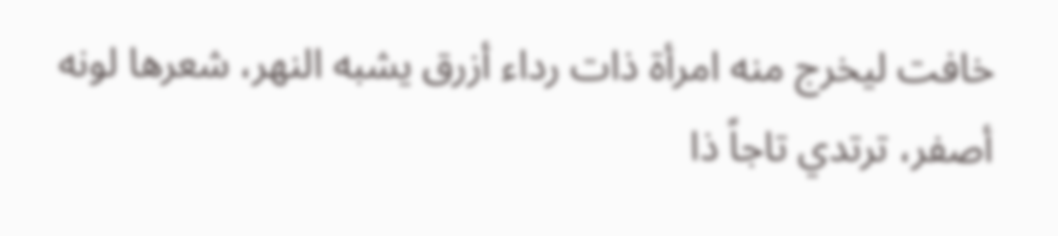خافت ليخرج منه امرأة ذات رداء أزرق يشبه النهر، شعرها لونه أصفر، ترتدي تاجاً ذا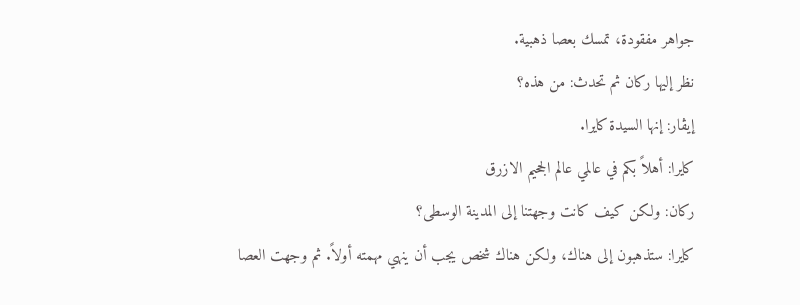جواهر مفقودة، تمسك بعصا ذهبية.
نظر إليها ركان ثم تحدث: من هذه؟
إيڤار: إنها السيدة كايرا.
كايرا: أهلاً بكم في عالمي عالم الجحيم الازرق
ركان: ولكن كيف كانت وجهتنا إلى المدينة الوسطى؟
كايرا: ستذهبون إلى هناك، ولكن هناك شخص يجب أن ينهي مهمته أولاً. ثم وجهت العصا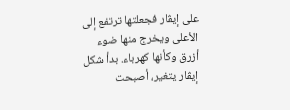على إيڤار فجعلتها ترتفع إلى الأعلى ويخرج منها ضوء أزرق وكأنها كهرباء. بدأ شكل إيڤار يتغير، أصبحت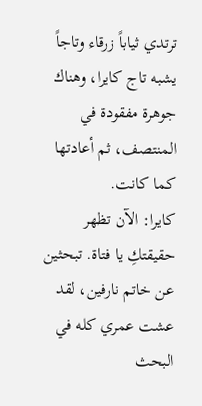ترتدي ثياباً زرقاء وتاجاً يشبه تاج كايرا، وهناك جوهرة مفقودة في المنتصف، ثم أعادتها كما كانت.
كايرا: الآن تظهر حقيقتكِ يا فتاة. تبحثين عن خاتم نارفين، لقد عشت عمري كله في البحث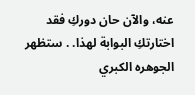عنه، والآن حان دوركِ فقد اختارتكِ البوابة لهذا. . ستظهر الجوهره الكبري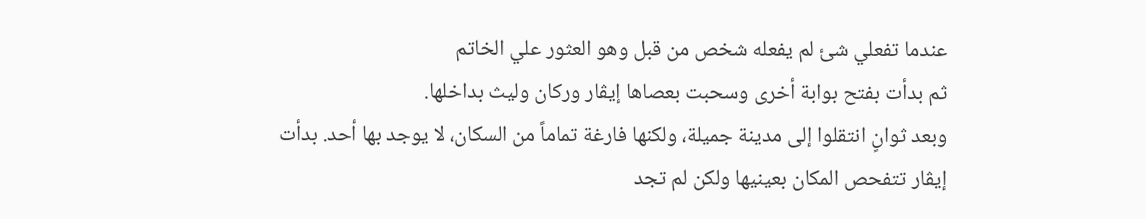عندما تفعلي شئ لم يفعله شخص من قبل وهو العثور علي الخاتم
ثم بدأت بفتح بوابة أخرى وسحبت بعصاها إيڤار وركان وليث بداخلها.
وبعد ثوانٍ انتقلوا إلى مدينة جميلة، ولكنها فارغة تماماً من السكان، لا يوجد بها أحد. بدأت إيڤار تتفحص المكان بعينيها ولكن لم تجد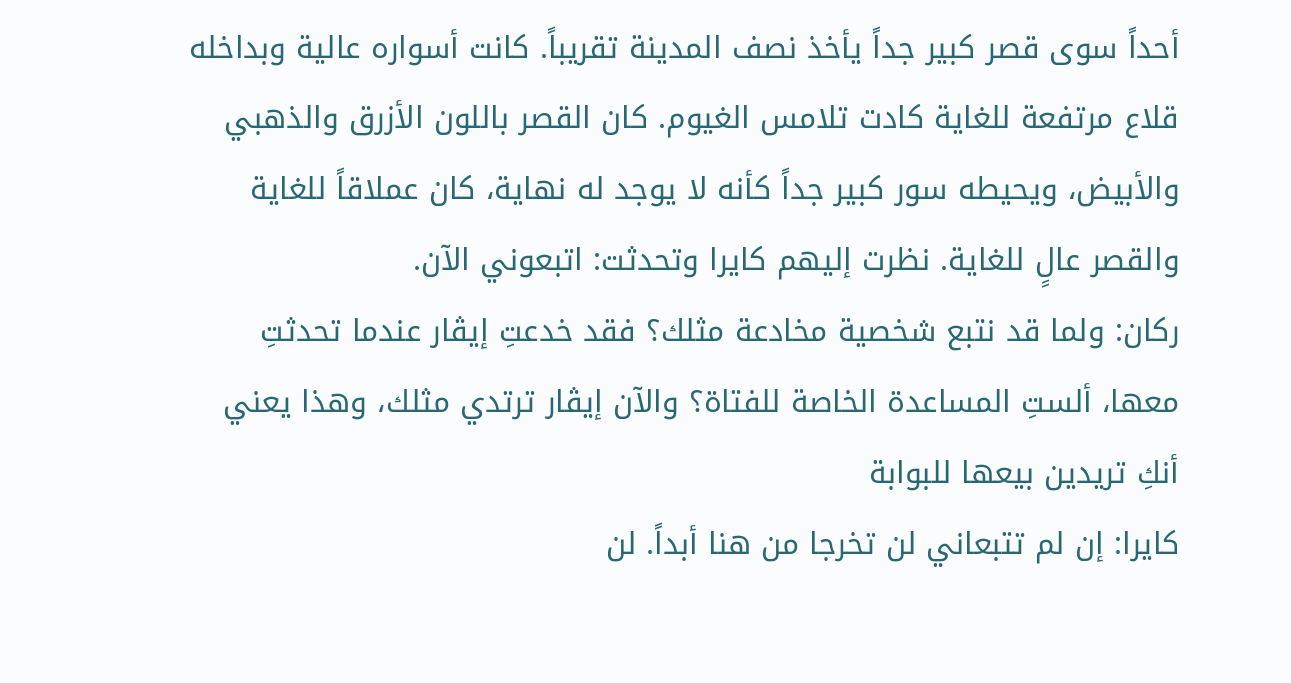أحداً سوى قصر كبير جداً يأخذ نصف المدينة تقريباً. كانت أسواره عالية وبداخله قلاع مرتفعة للغاية كادت تلامس الغيوم. كان القصر باللون الأزرق والذهبي والأبيض، ويحيطه سور كبير جداً كأنه لا يوجد له نهاية، كان عملاقاً للغاية والقصر عالٍ للغاية. نظرت إليهم كايرا وتحدثت: اتبعوني الآن.
ركان: ولما قد نتبع شخصية مخادعة مثلك؟ فقد خدعتِ إيڤار عندما تحدثتِ معها، ألستِ المساعدة الخاصة للفتاة؟ والآن إيڤار ترتدي مثلك، وهذا يعني أنكِ تريدين بيعها للبوابة
كايرا: إن لم تتبعاني لن تخرجا من هنا أبداً. لن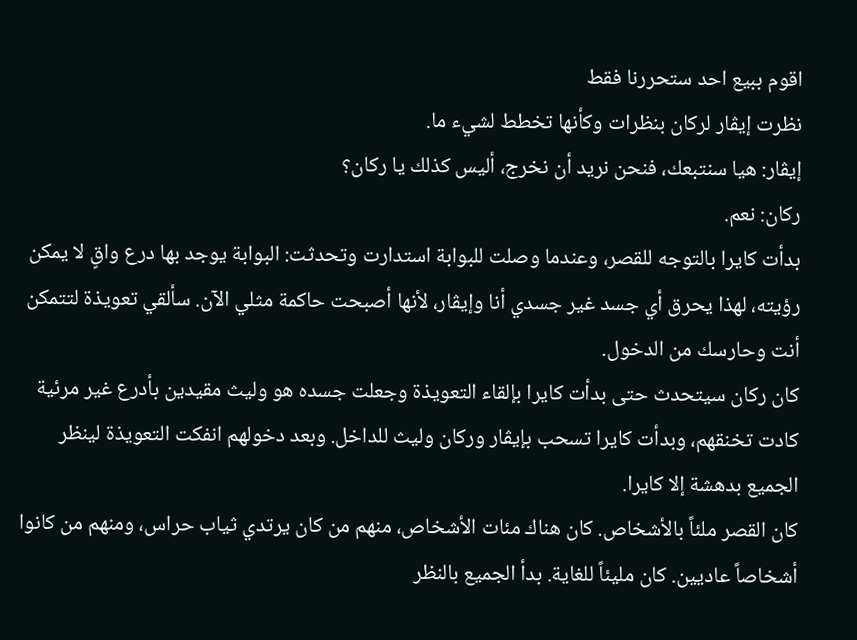اقوم ببيع احد ستحررنا فقط
نظرت إيڤار لركان بنظرات وكأنها تخطط لشيء ما.
إيڤار: هيا سنتبعك، فنحن نريد أن نخرج، أليس كذلك يا ركان؟
ركان: نعم.
بدأت كايرا بالتوجه للقصر، وعندما وصلت للبوابة استدارت وتحدثت: البوابة يوجد بها درع واقٍ لا يمكن رؤيته، لهذا يحرق أي جسد غير جسدي أنا وإيڤار، لأنها أصبحت حاكمة مثلي الآن. سألقي تعويذة لتتمكن أنت وحارسك من الدخول.
كان ركان سيتحدث حتى بدأت كايرا بإلقاء التعويذة وجعلت جسده هو وليث مقيدين بأدرع غير مرئية كادت تخنقهم، وبدأت كايرا تسحب بإيڤار وركان وليث للداخل. وبعد دخولهم انفكت التعويذة لينظر الجميع بدهشة إلا كايرا.
كان القصر ملئاً بالأشخاص. كان هناك مئات الأشخاص، منهم من كان يرتدي ثياب حراس، ومنهم من كانوا أشخاصاً عاديين. كان مليئاً للغاية. بدأ الجميع بالنظر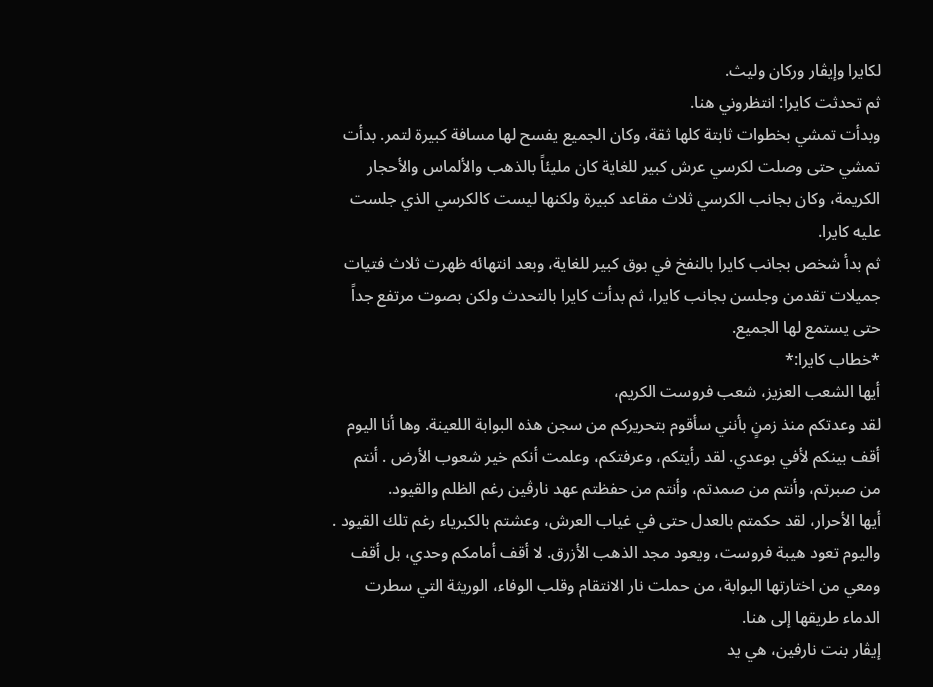لكايرا وإيڤار وركان وليث.
ثم تحدثت كايرا: انتظروني هنا.
وبدأت تمشي بخطوات ثابتة كلها ثقة، وكان الجميع يفسح لها مسافة كبيرة لتمر. بدأت تمشي حتى وصلت لكرسي عرش كبير للغاية كان مليئاً بالذهب والألماس والأحجار الكريمة، وكان بجانب الكرسي ثلاث مقاعد كبيرة ولكنها ليست كالكرسي الذي جلست عليه كايرا.
ثم بدأ شخص بجانب كايرا بالنفخ في بوق كبير للغاية، وبعد انتهائه ظهرت ثلاث فتيات جميلات تقدمن وجلسن بجانب كايرا، ثم بدأت كايرا بالتحدث ولكن بصوت مرتفع جداً حتى يستمع لها الجميع.
*خطاب كايرا:*
أيها الشعب العزيز، شعب فروست الكريم،
لقد وعدتكم منذ زمنٍ بأنني سأقوم بتحريركم من سجن هذه البوابة اللعينة. وها أنا اليوم أقف بينكم لأفي بوعدي. لقد رأيتكم، وعرفتكم، وعلمت أنكم خير شعوب الأرض . أنتم من صبرتم، وأنتم من صمدتم، وأنتم من حفظتم عهد نارڤين رغم الظلم والقيود.
أيها الأحرار، لقد حكمتم بالعدل حتى في غياب العرش، وعشتم بالكبرياء رغم تلك القيود . واليوم تعود هيبة فروست، ويعود مجد الذهب الأزرق. لا أقف أمامكم وحدي، بل أقف ومعي من اختارتها البوابة، من حملت نار الانتقام وقلب الوفاء، الوريثة التي سطرت الدماء طريقها إلى هنا.
إيڤار بنت نارفين، هي يد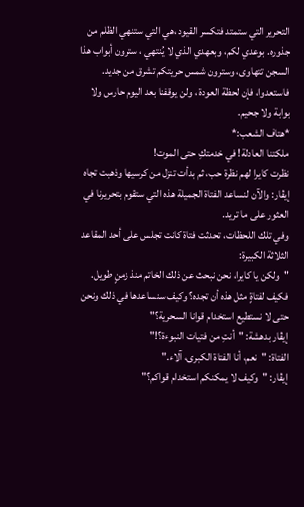التحرير التي ستمتد فتكسر القيود ،هي التي ستنهي الظلم من جذوره. بوعدي لكم، وبعهدي الذي لا يُنتهي ، سترون أبواب هذا السجن تتهاوى، وسترون شمس حريتكم تشرق من جديد. فاستعدوا، فإن لحظة العودة ، ولن يوقفنا بعد اليوم حارس ولا بوابة ولا جحيم.
*هتاف الشعب:*
ملكتنا العادلة! في خدمتكِ حتى الموت!
نظرت كايرا لهم نظرة حب، ثم بدأت تنزل من كرسيها وذهبت تجاه إيڤار: والآن لنساعد الفتاة الجميلة هذه التي ستقوم بتحريرنا في العثور على ما تريد.
وفي تلك اللحظات، تحدثت فتاة كانت تجلس على أحد المقاعد الثلاثة الكبيرة:
"ولكن يا كايرا، نحن نبحث عن ذلك الخاتم منذ زمنٍ طويل. فكيف لفتاةٍ مثل هذه أن تجده؟ وكيف سنساعدها في ذلك ونحن حتى لا نستطيع استخدام قوانا السحرية؟"
إيڤار بدهشة: "أنتِ من فتيات النبوءة؟!"
الفتاة: "نعم، أنا الفتاة الكبرى، آلاء."
إيڤار: "وكيف لا يمكنكم استخدام قواكم؟"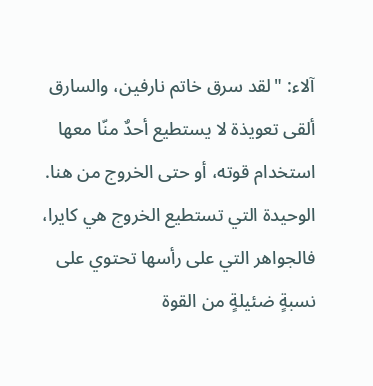آلاء: "لقد سرق خاتم نارفين، والسارق ألقى تعويذة لا يستطيع أحدٌ منّا معها استخدام قوته، أو حتى الخروج من هنا. الوحيدة التي تستطيع الخروج هي كايرا، فالجواهر التي على رأسها تحتوي على نسبةٍ ضئيلةٍ من القوة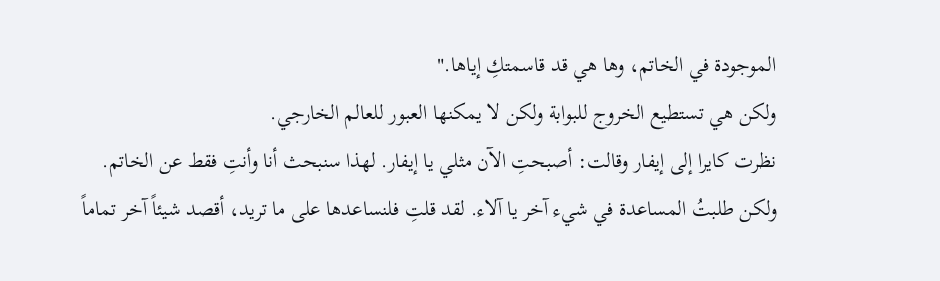الموجودة في الخاتم، وها هي قد قاسمتكِ إياها."
ولكن هي تستطيع الخروج للبوابة ولكن لا يمكنها العبور للعالم الخارجي.
نظرت كايرا إلى إيفار وقالت: أصبحتِ الآن مثلي يا إيفار. لهذا سنبحث أنا وأنتِ فقط عن الخاتم. ولكن طلبتُ المساعدة في شيء آخر يا آلاء. لقد قلتِ فلنساعدها على ما تريد، أقصد شيئاً آخر تماماً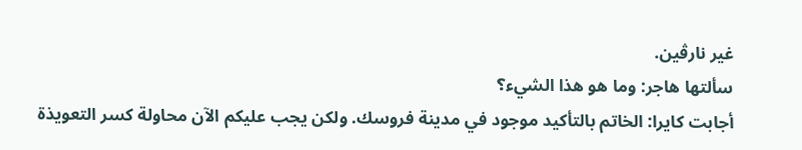غير نارڤين.
سألتها هاجر: وما هو هذا الشيء؟
أجابت كايرا: الخاتم بالتأكيد موجود في مدينة فروسك. ولكن يجب عليكم الآن محاولة كسر التعويذة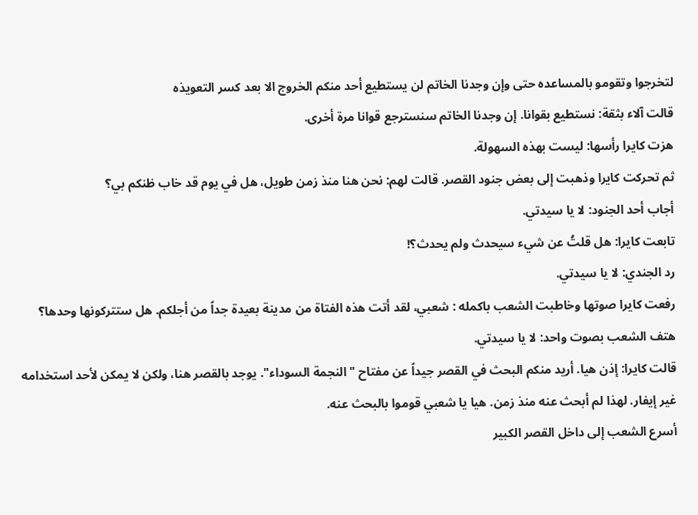لتخرجوا وتقومو بالمساعده حتى وإن وجدنا الخاتم لن يستطيع أحد منكم الخروج الا بعد كسر التعويذه
قالت آلاء بثقة: نستطيع بقوانا. إن وجدنا الخاتم سنسترجع قوانا مرة أخرى.
هزت كايرا رأسها: ليست بهذه السهولة.
ثم تحركت كايرا وذهبت إلى بعض جنود القصر. قالت لهم: نحن هنا منذ زمن طويل، هل في يوم قد خاب ظنكم بي؟
أجاب أحد الجنود: لا يا سيدتي.
تابعت كايرا: هل قلتُ عن شيء سيحدث ولم يحدث؟!
رد الجندي: لا يا سيدتي.
رفعت كايرا صوتها وخاطبت الشعب باكمله : شعبي، لقد أتت هذه الفتاة من مدينة بعيدة جداً من أجلكم. هل ستتركونها وحدها؟
هتف الشعب بصوت واحد: لا يا سيدتي.
قالت كايرا: إذن هيا. أريد منكم البحث في القصر جيداً عن مفتاح "النجمة السوداء". يوجد بالقصر هنا، ولكن لا يمكن لأحد استخدامه غير إيفار. لهذا لم أبحث عنه منذ زمن. هيا يا شعبي قوموا بالبحث عنه.
أسرع الشعب إلى داخل القصر الكبير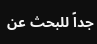جداً للبحث عن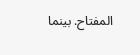المفتاح. بينما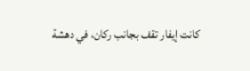كانت إيفار تقف بجانب ركان، في دهشة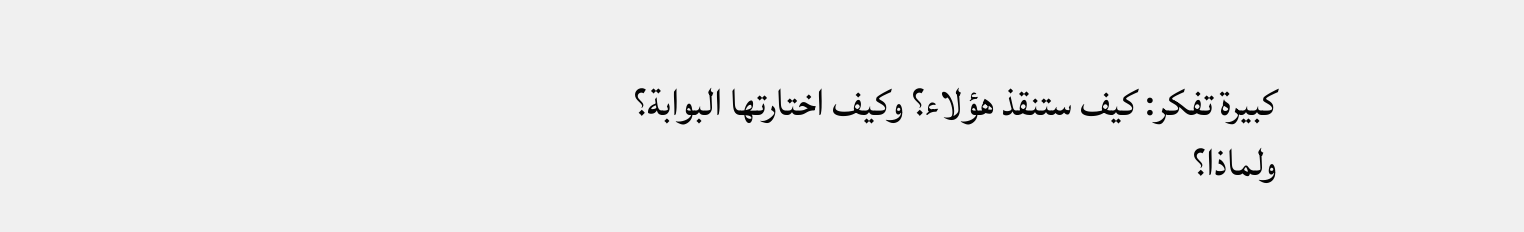كبيرة تفكر: كيف ستنقذ هؤلاء؟ وكيف اختارتها البوابة؟ ولماذا؟